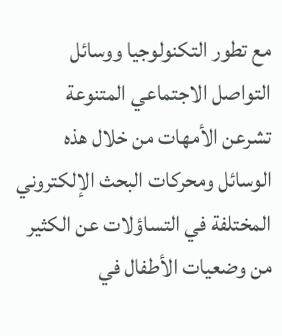مع تطور التكنولوجيا ووسائل التواصل الاجتماعي المتنوعة تشرعن الأمهات من خلال هذه الوسائل ومحركات البحث الإلكتروني المختلفة في التساؤلات عن الكثير من وضعيات الأطفال في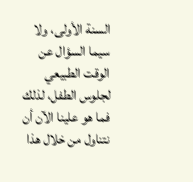السنة الأولى، ولا سيما السؤال عن الوقت الطبيعي لجلوس الطفل، لذلك فما هو علينا الآن أن نتناول من خلال هذا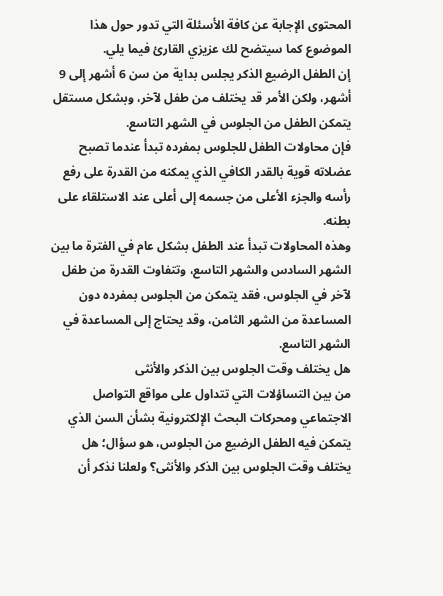المحتوى الإجابة عن كافة الأسئلة التي تدور حول هذا الموضوع كما سيتضح لك عزيزي القارئ فيما يلي.
إن الطفل الرضيع الذكر يجلس بداية من سن 6 أشهر إلى 9 أشهر، ولكن الأمر قد يختلف من طفل لآخر، وبشكل مستقل يتمكن الطفل من الجلوس في الشهر التاسع.
فإن محاولات الطفل للجلوس بمفرده تبدأ عندما تصبح عضلاته قوية بالقدر الكافي الذي يمكنه من القدرة على رفع رأسه والجزء الأعلى من جسمه إلى أعلى عند الاستلقاء على بطنه.
وهذه المحاولات تبدأ عند الطفل بشكل عام في الفترة ما بين الشهر السادس والشهر التاسع، وتتفاوت القدرة من طفل لآخر في الجلوس، فقد يتمكن من الجلوس بمفرده دون المساعدة من الشهر الثامن، وقد يحتاج إلى المساعدة في الشهر التاسع.
هل يختلف وقت الجلوس بين الذكر والأنثى
من بين التساؤلات التي تتداول على مواقع التواصل الاجتماعي ومحركات البحث الإلكترونية بشأن السن الذي يتمكن فيه الطفل الرضيع من الجلوس، هو سؤال؛ هل يختلف وقت الجلوس بين الذكر والأنثى؟ ولعلنا نذكر أن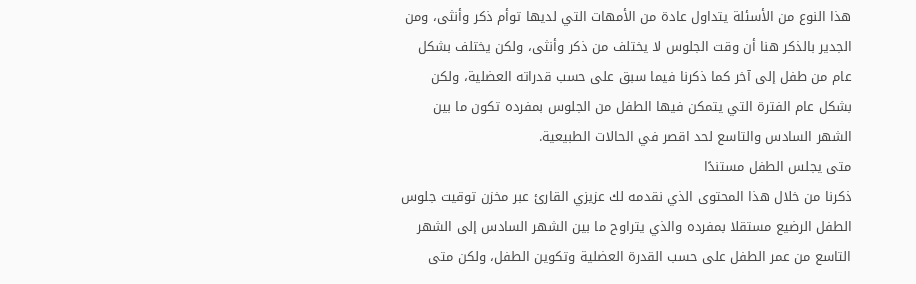هذا النوع من الأسئلة يتداول عادة من الأمهات التي لديها توأم ذكر وأنثى، ومن الجدير بالذكر هنا أن وقت الجلوس لا يختلف من ذكر وأنثى، ولكن يختلف بشكل عام من طفل إلى آخر كما ذكرنا فيما سبق على حسب قدراته العضلية، ولكن بشكل عام الفترة التي يتمكن فيها الطفل من الجلوس بمفرده تكون ما بين الشهر السادس والتاسع لحد اقصر في الحالات الطبيعية.
متى يجلس الطفل مستندًا
ذكرنا من خلال هذا المحتوى الذي نقدمه لك عزيزي القارئ عبر مخزن توقيت جلوس الطفل الرضيع مستقلا بمفرده والذي يتراوح ما بين الشهر السادس إلى الشهر التاسع من عمر الطفل على حسب القدرة العضلية وتكوين الطفل، ولكن متى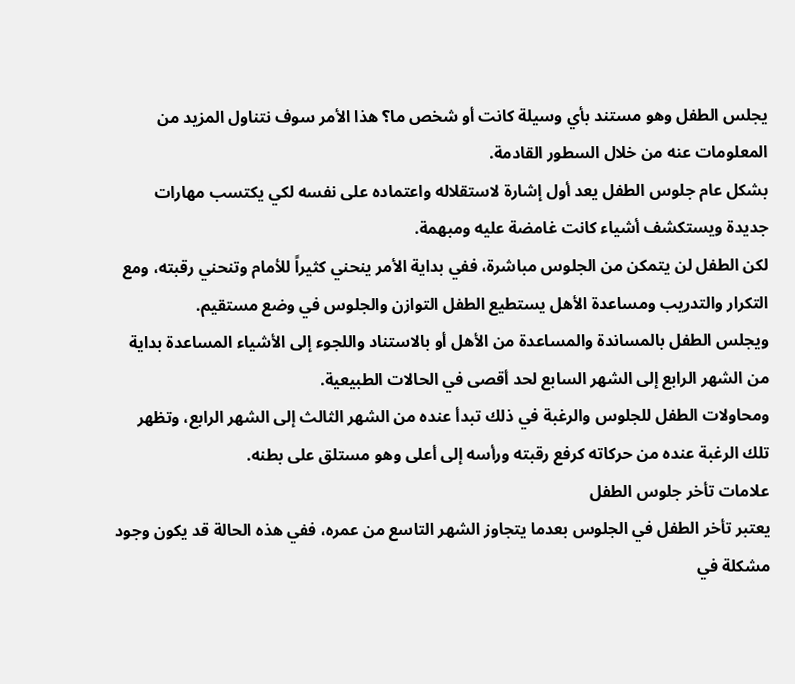يجلس الطفل وهو مستند بأي وسيلة كانت أو شخص ما؟ هذا الأمر سوف نتناول المزيد من المعلومات عنه من خلال السطور القادمة.
بشكل عام جلوس الطفل يعد أول إشارة لاستقلاله واعتماده على نفسه لكي يكتسب مهارات جديدة ويستكشف أشياء كانت غامضة عليه ومبهمة.
لكن الطفل لن يتمكن من الجلوس مباشرة، ففي بداية الأمر ينحني كثيراً للأمام وتنحني رقبته، ومع التكرار والتدريب ومساعدة الأهل يستطيع الطفل التوازن والجلوس في وضع مستقيم.
ويجلس الطفل بالمساندة والمساعدة من الأهل أو بالاستناد واللجوء إلى الأشياء المساعدة بداية من الشهر الرابع إلى الشهر السابع لحد أقصى في الحالات الطبيعية.
ومحاولات الطفل للجلوس والرغبة في ذلك تبدأ عنده من الشهر الثالث إلى الشهر الرابع، وتظهر تلك الرغبة عنده من حركاته كرفع رقبته ورأسه إلى أعلى وهو مستلق على بطنه.
علامات تأخر جلوس الطفل
يعتبر تأخر الطفل في الجلوس بعدما يتجاوز الشهر التاسع من عمره، ففي هذه الحالة قد يكون وجود مشكلة في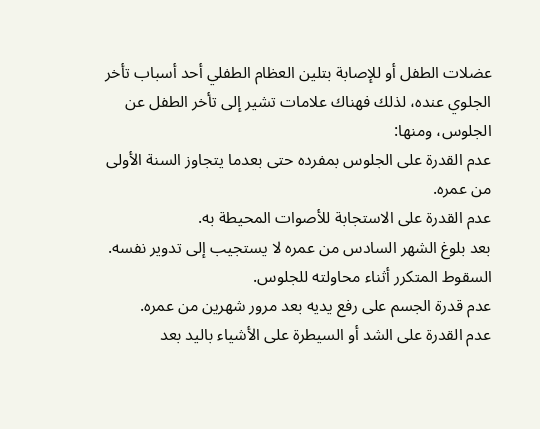عضلات الطفل أو للإصابة بتلين العظام الطفلي أحد أسباب تأخر الجلوي عنده، لذلك فهناك علامات تشير إلى تأخر الطفل عن الجلوس، ومنها:
عدم القدرة على الجلوس بمفرده حتى بعدما يتجاوز السنة الأولى من عمره.
عدم القدرة على الاستجابة للأصوات المحيطة به.
بعد بلوغ الشهر السادس من عمره لا يستجيب إلى تدوير نفسه.
السقوط المتكرر أثناء محاولته للجلوس.
عدم قدرة الجسم على رفع يديه بعد مرور شهرين من عمره.
عدم القدرة على الشد أو السيطرة على الأشياء باليد بعد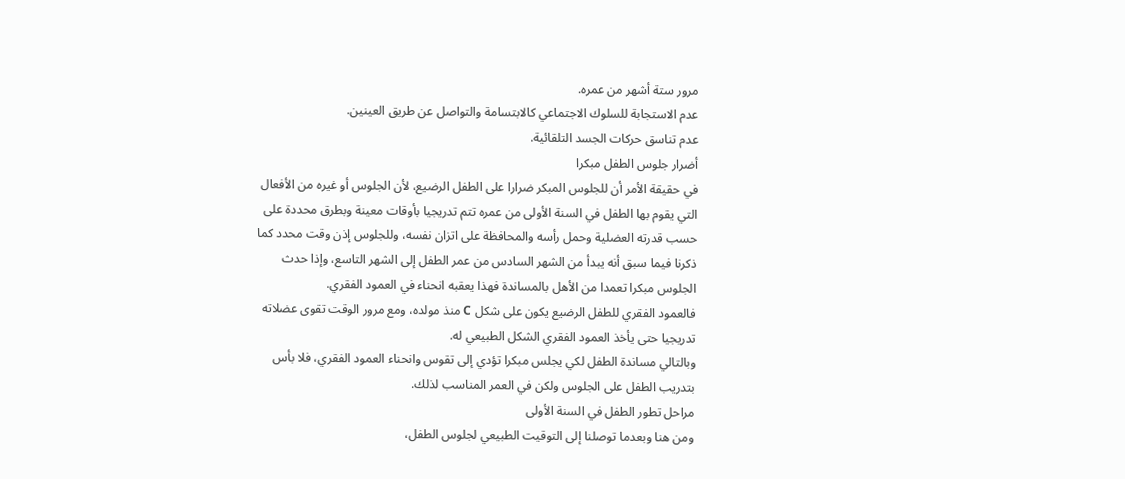مرور ستة أشهر من عمره.
عدم الاستجابة للسلوك الاجتماعي كالابتسامة والتواصل عن طريق العينين.
عدم تناسق حركات الجسد التلقائية.
أضرار جلوس الطفل مبكرا
في حقيقة الأمر أن للجلوس المبكر ضرارا على الطفل الرضيع، لأن الجلوس أو غيره من الأفعال التي يقوم بها الطفل في السنة الأولى من عمره تتم تدريجيا بأوقات معينة وبطرق محددة على حسب قدرته العضلية وحمل رأسه والمحافظة على اتزان نفسه، وللجلوس إذن وقت محدد كما ذكرنا فيما سبق أنه يبدأ من الشهر السادس من عمر الطفل إلى الشهر التاسع، وإذا حدث الجلوس مبكرا تعمدا من الأهل بالمساندة فهذا يعقبه انحناء في العمود الفقري.
فالعمود الفقري للطفل الرضيع يكون على شكل C منذ مولده، ومع مرور الوقت تقوى عضلاته تدريجيا حتى يأخذ العمود الفقري الشكل الطبيعي له.
وبالتالي مساندة الطفل لكي يجلس مبكرا تؤدي إلى تقوس وانحناء العمود الفقري، فلا بأس بتدريب الطفل على الجلوس ولكن في العمر المناسب لذلك.
مراحل تطور الطفل في السنة الأولى
ومن هنا وبعدما توصلنا إلى التوقيت الطبيعي لجلوس الطفل،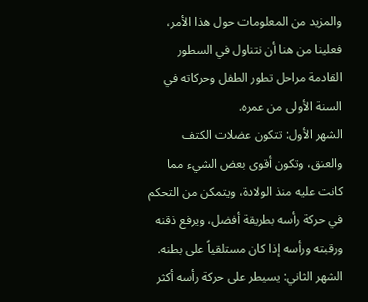والمزيد من المعلومات حول هذا الأمر، فعلينا من هنا أن نتناول في السطور القادمة مراحل تطور الطفل وحركاته في السنة الأولى من عمره.
الشهر الأول: تتكون عضلات الكتف والعنق، وتكون أقوى بعض الشيء مما كانت عليه منذ الولادة، ويتمكن من التحكم في حركة رأسه بطريقة أفضل، ويرفع ذقنه ورقبته ورأسه إذا كان مستلقياً على بطنه.
الشهر الثاني: يسيطر على حركة رأسه أكثر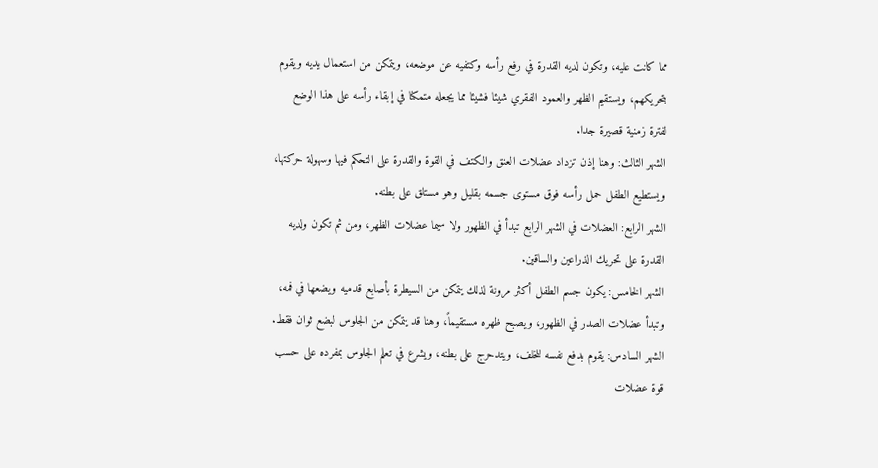مما كانت عليه، وتكون لديه القدرة في رفع رأسه وكتفيه عن موضعه، ويتمكن من استعمال يديه ويقوم بتحريكهم، ويستقيم الظهر والعمود الفقري شيئا فشيئا مما يجعله متمكنا في إبقاء رأسه على هذا الوضع لفترة زمنية قصيرة جدا.
الشهر الثالث: وهنا إذن تزداد عضلات العنق والكتف في القوة والقدرة على التحكم فيها وسهولة حركتها، ويستطيع الطفل حمل رأسه فوق مستوى جسمه بقليل وهو مستلق على بطنه.
الشهر الرابع: العضلات في الشهر الرابع تبدأ في الظهور ولا سيما عضلات الظهر، ومن ثم تكون ولديه القدرة على تحريك الذراعين والساقين.
الشهر الخامس: يكون جسم الطفل أكثر مرونة لذلك يتمكن من السيطرة بأصابع قدميه ويضعها في فمه، وتبدأ عضلات الصدر في الظهور، ويصبح ظهره مستقيماً، وهنا قد يتمكن من الجلوس لبضع ثوان فقط.
الشهر السادس: يقوم بدفع نفسه للخلف، ويتدحرج على بطنه، ويشرع في تعلم الجلوس بمفرده على حسب قوة عضلات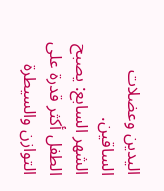اليدين وعضلات الساقين.
الشهر السابع: يصبح الطفل أكثر قدرة على التوازن والسيطرة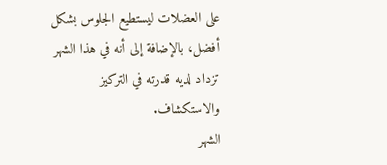على العضلات ليستطيع الجلوس بشكل أفضل، بالإضافة إلى أنه في هذا الشهر تزداد لديه قدرته في التركيز والاستكشاف.
الشهر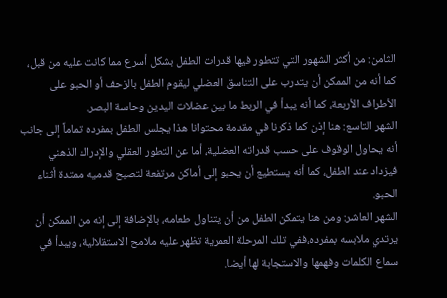الثامن: من أكثر الشهور التي تتطور فيها قدرات الطفل بشكل أسرع مما كانت عليه من قبل، كما أنه من الممكن أن يتدرب على التناسق العضلي ليقوم الطفل بالزحف أو الحبو على الأطراف الأربعة، كما أنه يبدأ في الربط ما بين عضلات اليدين وحاسة البصر.
الشهر التاسع: هنا إذن كما ذكرنا في مقدمة محتوانا هذا يجلس الطفل بمفرده تماماً إلى جانب أنه يحاول الوقوف على حسب قدراته العضلية، أما عن التطور العقلي والإدراك الذهني فيزداد عند الطفل، كما أنه يستطيع أن يحبو إلى أماكن مرتفعة لتصبح قدميه ممتدة أثناء الحبو.
الشهر العاشر: ومن هنا يتمكن الطفل من أن يتناول طعامه، بالإضافة إلى إنه من الممكن أن يرتدي ملابسه بمفرده،ففي تلك المرحلة العمرية تظهر عليه ملامح الاستقلالية، ويبدأ في سماع الكلمات وفهمها والاستجابة لها أيضا.